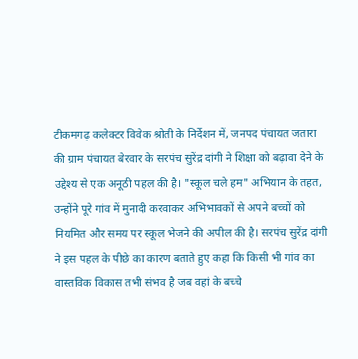टीकमगढ़ कलेक्टर विवेक श्रोती के निर्देशन में, जनपद पंचायत जतारा की ग्राम पंचायत बेरवार के सरपंच सुरेंद्र दांगी ने शिक्षा को बढ़ावा देने के उद्देश्य से एक अनूठी पहल की है। "स्कूल चले हम" अभियान के तहत, उन्होंने पूरे गांव में मुनादी करवाकर अभिभावकों से अपने बच्चों को नियमित और समय पर स्कूल भेजने की अपील की है। सरपंच सुरेंद्र दांगी ने इस पहल के पीछे का कारण बताते हुए कहा कि किसी भी गांव का वास्तविक विकास तभी संभव है जब वहां के बच्चे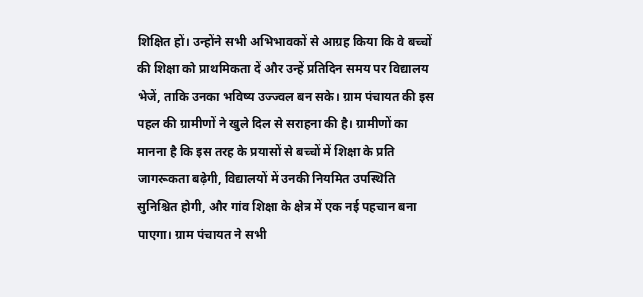शिक्षित हों। उन्होंने सभी अभिभावकों से आग्रह किया कि वे बच्चों की शिक्षा को प्राथमिकता दें और उन्हें प्रतिदिन समय पर विद्यालय भेजें, ताकि उनका भविष्य उज्ज्वल बन सके। ग्राम पंचायत की इस पहल की ग्रामीणों ने खुले दिल से सराहना की है। ग्रामीणों का मानना है कि इस तरह के प्रयासों से बच्चों में शिक्षा के प्रति जागरूकता बढ़ेगी, विद्यालयों में उनकी नियमित उपस्थिति सुनिश्चित होगी, और गांव शिक्षा के क्षेत्र में एक नई पहचान बना पाएगा। ग्राम पंचायत ने सभी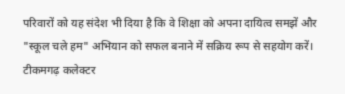परिवारों को यह संदेश भी दिया है कि वे शिक्षा को अपना दायित्व समझें और "स्कूल चले हम" अभियान को सफल बनाने में सक्रिय रूप से सहयोग करें।
टीकमगढ़ कलेक्टर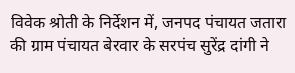विवेक श्रोती के निर्देशन में, जनपद पंचायत जतारा की ग्राम पंचायत बेरवार के सरपंच सुरेंद्र दांगी ने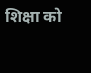शिक्षा को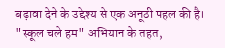बढ़ावा देने के उद्देश्य से एक अनूठी पहल की है। "स्कूल चले हम" अभियान के तहत,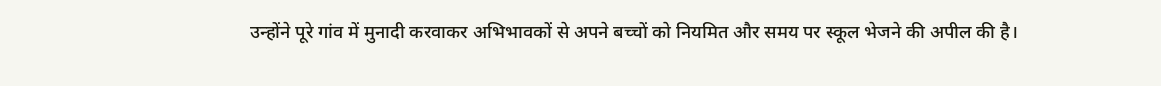उन्होंने पूरे गांव में मुनादी करवाकर अभिभावकों से अपने बच्चों को नियमित और समय पर स्कूल भेजने की अपील की है।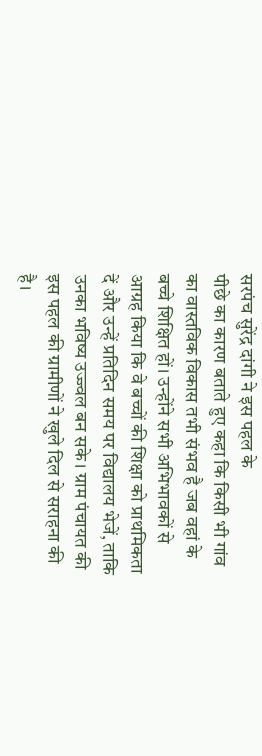सरपंच सुरेंद्र दांगी ने इस पहल के
पीछे का कारण बताते हुए कहा कि किसी भी गांव का वास्तविक विकास तभी संभव है जब वहां के बच्चे शिक्षित हों। उन्होंने सभी अभिभावकों से आग्रह किया कि वे बच्चों की शिक्षा को प्राथमिकता दें और उन्हें प्रतिदिन समय पर विद्यालय भेजें, ताकि उनका भविष्य उज्ज्वल बन सके। ग्राम पंचायत की इस पहल की ग्रामीणों ने खुले दिल से सराहना की है।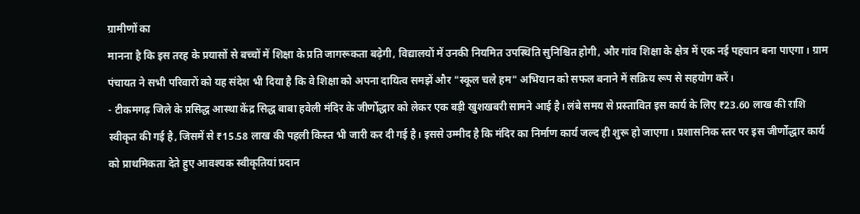ग्रामीणों का
मानना है कि इस तरह के प्रयासों से बच्चों में शिक्षा के प्रति जागरूकता बढ़ेगी, विद्यालयों में उनकी नियमित उपस्थिति सुनिश्चित होगी, और गांव शिक्षा के क्षेत्र में एक नई पहचान बना पाएगा। ग्राम पंचायत ने सभी परिवारों को यह संदेश भी दिया है कि वे शिक्षा को अपना दायित्व समझें और "स्कूल चले हम" अभियान को सफल बनाने में सक्रिय रूप से सहयोग करें।
- टीकमगढ़ जिले के प्रसिद्ध आस्था केंद्र सिद्ध बाबा हवेली मंदिर के जीर्णोद्धार को लेकर एक बड़ी खुशखबरी सामने आई है। लंबे समय से प्रस्तावित इस कार्य के लिए ₹23.60 लाख की राशि स्वीकृत की गई है, जिसमें से ₹15.58 लाख की पहली किस्त भी जारी कर दी गई है। इससे उम्मीद है कि मंदिर का निर्माण कार्य जल्द ही शुरू हो जाएगा। प्रशासनिक स्तर पर इस जीर्णोद्धार कार्य को प्राथमिकता देते हुए आवश्यक स्वीकृतियां प्रदान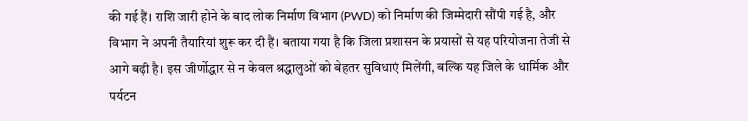की गई हैं। राशि जारी होने के बाद लोक निर्माण विभाग (PWD) को निर्माण की जिम्मेदारी सौंपी गई है, और विभाग ने अपनी तैयारियां शुरू कर दी हैं। बताया गया है कि जिला प्रशासन के प्रयासों से यह परियोजना तेजी से आगे बढ़ी है। इस जीर्णोद्धार से न केवल श्रद्धालुओं को बेहतर सुविधाएं मिलेंगी, बल्कि यह जिले के धार्मिक और पर्यटन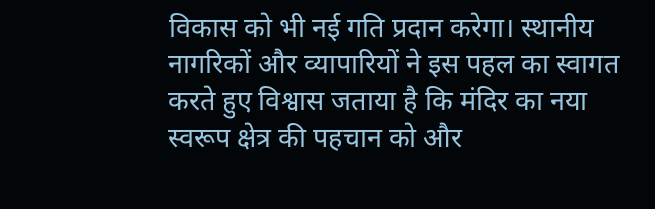विकास को भी नई गति प्रदान करेगा। स्थानीय नागरिकों और व्यापारियों ने इस पहल का स्वागत करते हुए विश्वास जताया है कि मंदिर का नया स्वरूप क्षेत्र की पहचान को और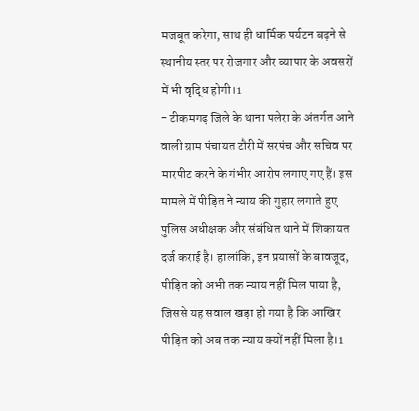मजबूत करेगा, साथ ही धार्मिक पर्यटन बढ़ने से स्थानीय स्तर पर रोजगार और व्यापार के अवसरों में भी वृद्धि होगी।1
- टीकमगढ़ जिले के थाना पलेरा के अंतर्गत आने वाली ग्राम पंचायत टौरी में सरपंच और सचिव पर मारपीट करने के गंभीर आरोप लगाए गए हैं। इस मामले में पीड़ित ने न्याय की गुहार लगाते हुए पुलिस अधीक्षक और संबंधित थाने में शिकायत दर्ज कराई है। हालांकि, इन प्रयासों के बावजूद, पीड़ित को अभी तक न्याय नहीं मिल पाया है, जिससे यह सवाल खड़ा हो गया है कि आखिर पीड़ित को अब तक न्याय क्यों नहीं मिला है।1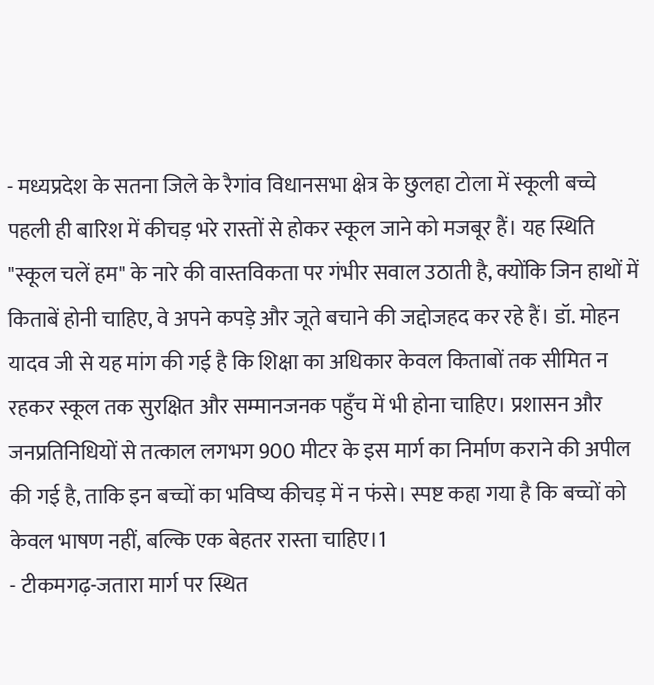- मध्यप्रदेश के सतना जिले के रैगांव विधानसभा क्षेत्र के छुलहा टोला में स्कूली बच्चे पहली ही बारिश में कीचड़ भरे रास्तों से होकर स्कूल जाने को मजबूर हैं। यह स्थिति "स्कूल चलें हम" के नारे की वास्तविकता पर गंभीर सवाल उठाती है, क्योंकि जिन हाथों में किताबें होनी चाहिए, वे अपने कपड़े और जूते बचाने की जद्दोजहद कर रहे हैं। डॉ. मोहन यादव जी से यह मांग की गई है कि शिक्षा का अधिकार केवल किताबों तक सीमित न रहकर स्कूल तक सुरक्षित और सम्मानजनक पहुँच में भी होना चाहिए। प्रशासन और जनप्रतिनिधियों से तत्काल लगभग 900 मीटर के इस मार्ग का निर्माण कराने की अपील की गई है, ताकि इन बच्चों का भविष्य कीचड़ में न फंसे। स्पष्ट कहा गया है कि बच्चों को केवल भाषण नहीं, बल्कि एक बेहतर रास्ता चाहिए।1
- टीकमगढ़-जतारा मार्ग पर स्थित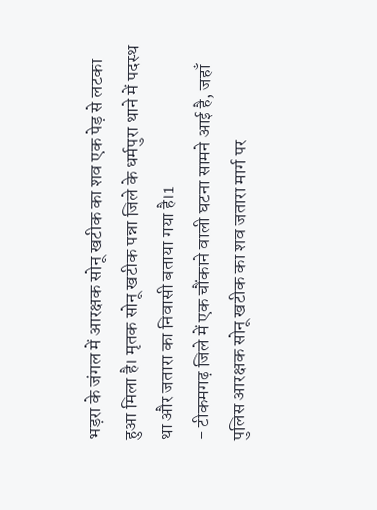भड़रा के जंगल में आरक्षक सोनू खटीक का शव एक पेड़ से लटका हुआ मिला है। मृतक सोनू खटीक पन्ना जिले के धर्मपुरा थाने में पदस्थ था और जतारा का निवासी बताया गया है।1
- टीकमगढ़ जिले में एक चौंकाने वाली घटना सामने आई है, जहाँ पुलिस आरक्षक सोनू खटीक का शव जतारा मार्ग पर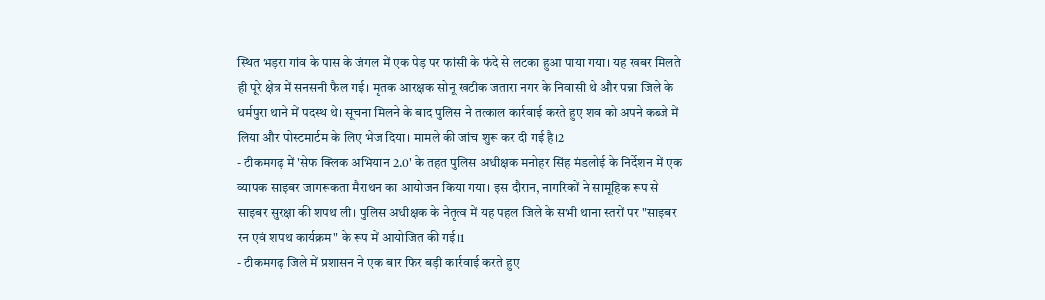स्थित भड़रा गांव के पास के जंगल में एक पेड़ पर फांसी के फंदे से लटका हुआ पाया गया। यह खबर मिलते ही पूरे क्षेत्र में सनसनी फैल गई। मृतक आरक्षक सोनू खटीक जतारा नगर के निवासी थे और पन्ना जिले के धर्मपुरा थाने में पदस्थ थे। सूचना मिलने के बाद पुलिस ने तत्काल कार्रवाई करते हुए शव को अपने कब्जे में लिया और पोस्टमार्टम के लिए भेज दिया। मामले की जांच शुरू कर दी गई है।2
- टीकमगढ़ में 'सेफ क्लिक अभियान 2.0' के तहत पुलिस अधीक्षक मनोहर सिंह मंडलोई के निर्देशन में एक व्यापक साइबर जागरूकता मैराथन का आयोजन किया गया। इस दौरान, नागरिकों ने सामूहिक रूप से साइबर सुरक्षा की शपथ ली। पुलिस अधीक्षक के नेतृत्व में यह पहल जिले के सभी थाना स्तरों पर "साइबर रन एवं शपथ कार्यक्रम" के रूप में आयोजित की गई।1
- टीकमगढ़ जिले में प्रशासन ने एक बार फिर बड़ी कार्रवाई करते हुए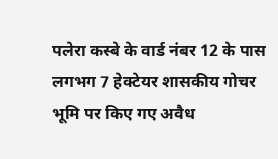पलेरा कस्बे के वार्ड नंबर 12 के पास लगभग 7 हेक्टेयर शासकीय गोचर भूमि पर किए गए अवैध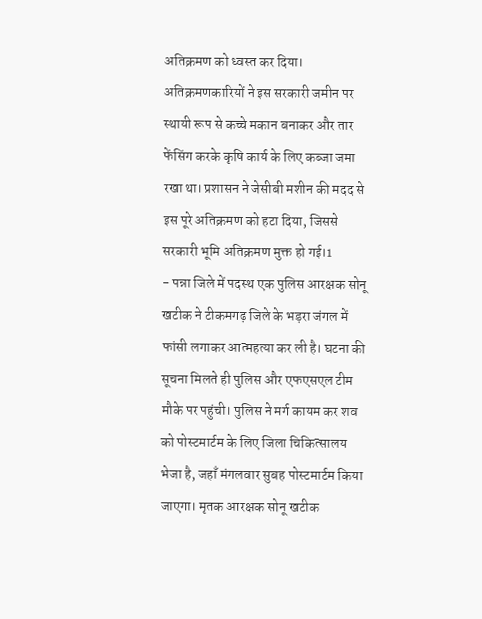अतिक्रमण को ध्वस्त कर दिया। अतिक्रमणकारियों ने इस सरकारी जमीन पर स्थायी रूप से कच्चे मकान बनाकर और तार फेंसिंग करके कृषि कार्य के लिए कब्जा जमा रखा था। प्रशासन ने जेसीबी मशीन की मदद से इस पूरे अतिक्रमण को हटा दिया, जिससे सरकारी भूमि अतिक्रमण मुक्त हो गई।1
- पन्ना जिले में पदस्थ एक पुलिस आरक्षक सोनू खटीक ने टीकमगढ़ जिले के भड़रा जंगल में फांसी लगाकर आत्महत्या कर ली है। घटना की सूचना मिलते ही पुलिस और एफएसएल टीम मौके पर पहुंची। पुलिस ने मर्ग कायम कर शव को पोस्टमार्टम के लिए जिला चिकित्सालय भेजा है, जहाँ मंगलवार सुबह पोस्टमार्टम किया जाएगा। मृतक आरक्षक सोनू खटीक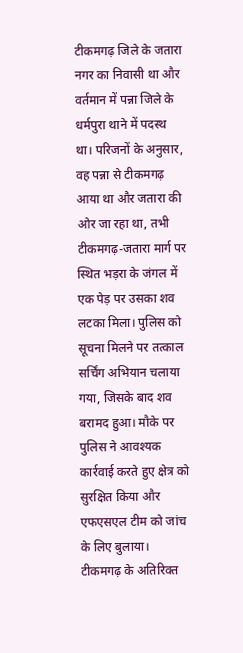टीकमगढ़ जिले के जतारा नगर का निवासी था और वर्तमान में पन्ना जिले के धर्मपुरा थाने में पदस्थ था। परिजनों के अनुसार, वह पन्ना से टीकमगढ़ आया था और जतारा की ओर जा रहा था, तभी टीकमगढ़-जतारा मार्ग पर स्थित भड़रा के जंगल में एक पेड़ पर उसका शव लटका मिला। पुलिस को सूचना मिलने पर तत्काल सर्चिंग अभियान चलाया गया, जिसके बाद शव बरामद हुआ। मौके पर पुलिस ने आवश्यक कार्रवाई करते हुए क्षेत्र को सुरक्षित किया और एफएसएल टीम को जांच के लिए बुलाया। टीकमगढ़ के अतिरिक्त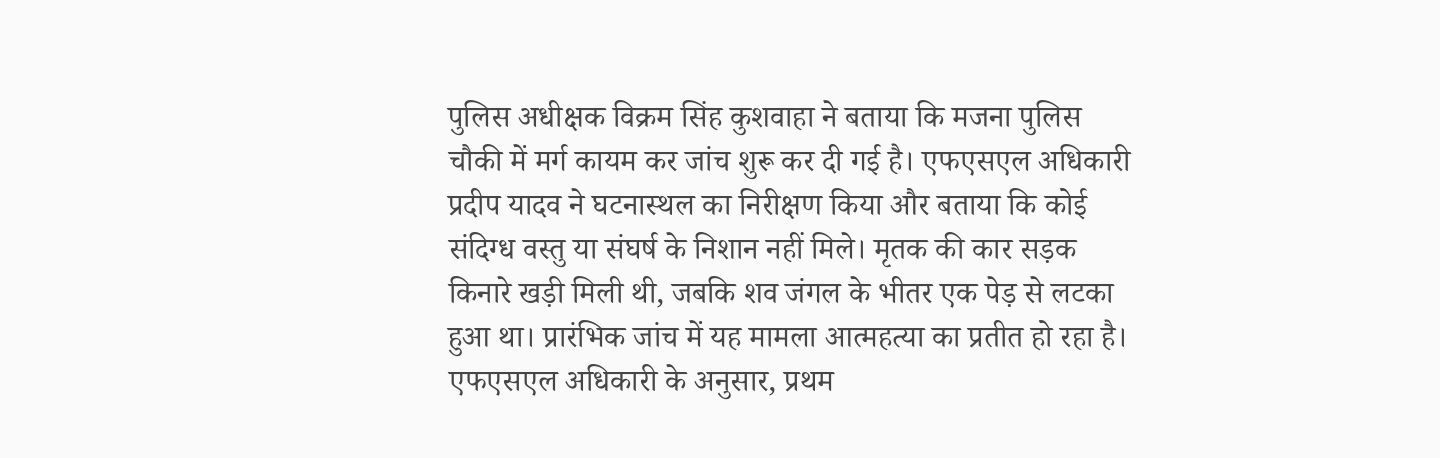पुलिस अधीक्षक विक्रम सिंह कुशवाहा ने बताया कि मजना पुलिस चौकी में मर्ग कायम कर जांच शुरू कर दी गई है। एफएसएल अधिकारी प्रदीप यादव ने घटनास्थल का निरीक्षण किया और बताया कि कोई संदिग्ध वस्तु या संघर्ष के निशान नहीं मिले। मृतक की कार सड़क किनारे खड़ी मिली थी, जबकि शव जंगल के भीतर एक पेड़ से लटका हुआ था। प्रारंभिक जांच में यह मामला आत्महत्या का प्रतीत हो रहा है। एफएसएल अधिकारी के अनुसार, प्रथम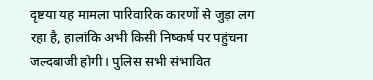दृष्टया यह मामला पारिवारिक कारणों से जुड़ा लग रहा है, हालांकि अभी किसी निष्कर्ष पर पहुंचना जल्दबाजी होगी। पुलिस सभी संभावित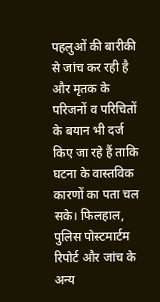पहलुओं की बारीकी से जांच कर रही है और मृतक के परिजनों व परिचितों के बयान भी दर्ज किए जा रहे हैं ताकि घटना के वास्तविक कारणों का पता चल सके। फिलहाल, पुलिस पोस्टमार्टम रिपोर्ट और जांच के अन्य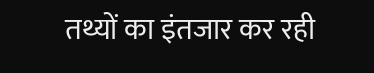तथ्यों का इंतजार कर रही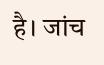है। जांच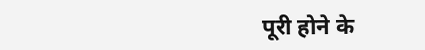पूरी होने के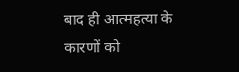बाद ही आत्महत्या के कारणों को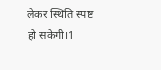लेकर स्थिति स्पष्ट हो सकेगी।1